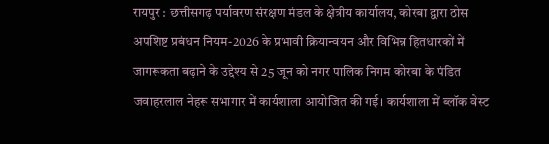रायपुर : छत्तीसगढ़ पर्यावरण संरक्षण मंडल के क्षेत्रीय कार्यालय, कोरबा द्वारा ठोस अपशिष्ट प्रबंधन नियम-2026 के प्रभावी क्रियान्वयन और विभिन्न हितधारकों में जागरूकता बढ़ाने के उद्देश्य से 25 जून को नगर पालिक निगम कोरबा के पंडित जवाहरलाल नेहरू सभागार में कार्यशाला आयोजित की गई। कार्यशाला में ब्लॉक वेस्ट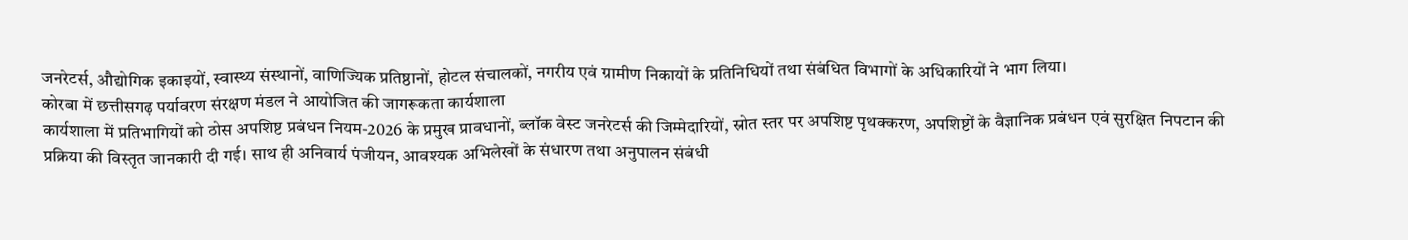जनरेटर्स, औद्योगिक इकाइयों, स्वास्थ्य संस्थानों, वाणिज्यिक प्रतिष्ठानों, होटल संचालकों, नगरीय एवं ग्रामीण निकायों के प्रतिनिधियों तथा संबंधित विभागों के अधिकारियों ने भाग लिया।
कोरबा में छत्तीसगढ़ पर्यावरण संरक्षण मंडल ने आयोजित की जागरूकता कार्यशाला
कार्यशाला में प्रतिभागियों को ठोस अपशिष्ट प्रबंधन नियम-2026 के प्रमुख प्रावधानों, ब्लॉक वेस्ट जनरेटर्स की जिम्मेदारियों, स्रोत स्तर पर अपशिष्ट पृथक्करण, अपशिष्टों के वैज्ञानिक प्रबंधन एवं सुरक्षित निपटान की प्रक्रिया की विस्तृत जानकारी दी गई। साथ ही अनिवार्य पंजीयन, आवश्यक अभिलेखों के संधारण तथा अनुपालन संबंधी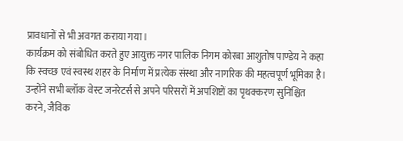प्रावधानों से भी अवगत कराया गया।
कार्यक्रम को संबोधित करते हुए आयुक्त नगर पालिक निगम कोरबा आशुतोष पाण्डेय ने कहा कि स्वच्छ एवं स्वस्थ शहर के निर्माण में प्रत्येक संस्था और नागरिक की महत्वपूर्ण भूमिका है। उन्होंने सभी ब्लॉक वेस्ट जनरेटर्स से अपने परिसरों में अपशिष्टों का पृथक्करण सुनिश्चित करने, जैविक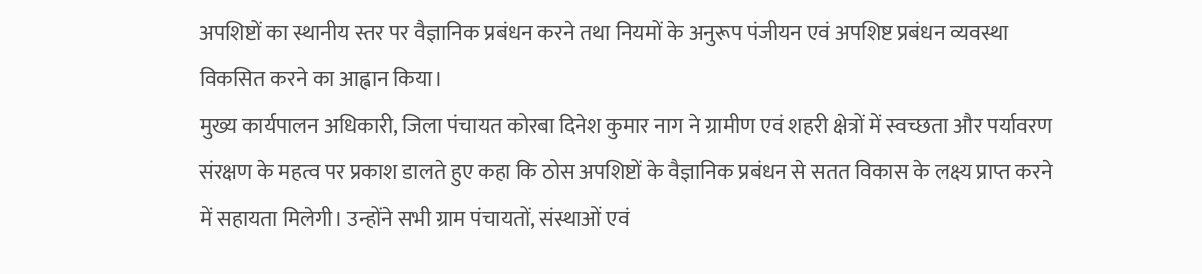अपशिष्टों का स्थानीय स्तर पर वैज्ञानिक प्रबंधन करने तथा नियमों के अनुरूप पंजीयन एवं अपशिष्ट प्रबंधन व्यवस्था विकसित करने का आह्वान किया।
मुख्य कार्यपालन अधिकारी, जिला पंचायत कोरबा दिनेश कुमार नाग ने ग्रामीण एवं शहरी क्षेत्रों में स्वच्छता और पर्यावरण संरक्षण के महत्व पर प्रकाश डालते हुए कहा कि ठोस अपशिष्टों के वैज्ञानिक प्रबंधन से सतत विकास के लक्ष्य प्राप्त करने में सहायता मिलेगी। उन्होंने सभी ग्राम पंचायतों, संस्थाओं एवं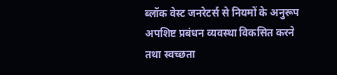ब्लॉक वेस्ट जनरेटर्स से नियमों के अनुरूप अपशिष्ट प्रबंधन व्यवस्था विकसित करने तथा स्वच्छता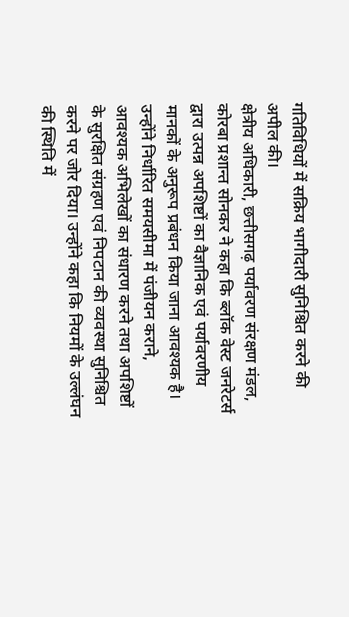गतिविधियों में सक्रिय भागीदारी सुनिश्चित करने की अपील की।
क्षेत्रीय अधिकारी, छत्तीसगढ़ पर्यावरण संरक्षण मंडल, कोरबा प्रशान्त सोनकर ने कहा कि ब्लॉक वेस्ट जनरेटर्स द्वारा उत्पन्न अपशिष्टों का वैज्ञानिक एवं पर्यावरणीय मानकों के अनुरूप प्रबंधन किया जाना आवश्यक है। उन्होंने निर्धारित समयसीमा में पंजीयन कराने, आवश्यक अभिलेखों का संधारण करने तथा अपशिष्टों के सुरक्षित संग्रहण एवं निपटान की व्यवस्था सुनिश्चित करने पर जोर दिया। उन्होंने कहा कि नियमों के उल्लंघन की स्थिति में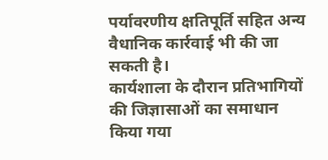पर्यावरणीय क्षतिपूर्ति सहित अन्य वैधानिक कार्रवाई भी की जा सकती है।
कार्यशाला के दौरान प्रतिभागियों की जिज्ञासाओं का समाधान किया गया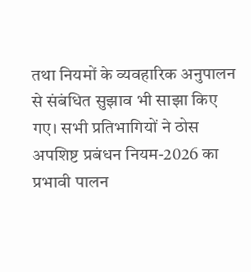तथा नियमों के व्यवहारिक अनुपालन से संबंधित सुझाव भी साझा किए गए। सभी प्रतिभागियों ने ठोस अपशिष्ट प्रबंधन नियम-2026 का प्रभावी पालन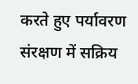करते हुए पर्यावरण संरक्षण में सक्रिय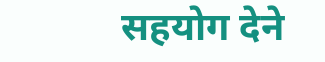सहयोग देने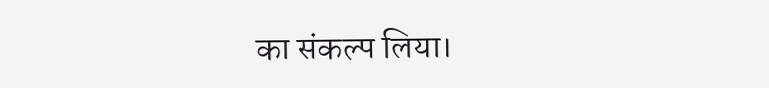का संकल्प लिया।